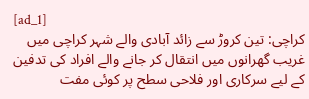[ad_1]
کراچی: تین کروڑ سے زائد آبادی والے شہر کراچی میں غریب گھرانوں میں انتقال کر جانے والے افراد کی تدفین کے لیے سرکاری اور فلاحی سطح پر کوئی مفت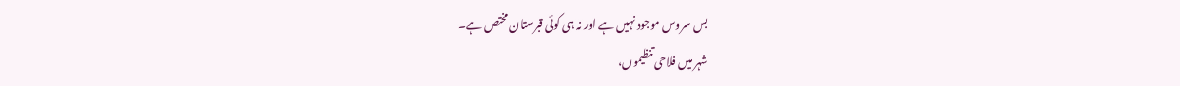بس سروس موجود نہیں ہے اور نہ ہی کوئی قبرستان مختص ہے۔
شہر میں فلاحی تنظیموں،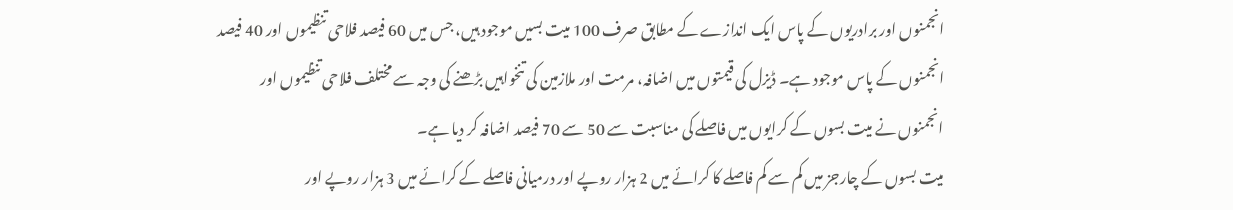انجمنوں اور برادریوں کے پاس ایک اندازے کے مطابق صرف 100 میت بسیں موجود ہیں، جس میں 60 فیصد فلاحی تنظیموں اور 40 فیصد انجمنوں کے پاس موجود ہے۔ ڈیزل کی قیمتوں میں اضافہ، مرمت اور ملازمین کی تنخواہیں بڑھنے کی وجہ سے مختلف فلاحی تنظیموں اور انجمنوں نے میت بسوں کے کرایوں میں فاصلے کی مناسبت سے 50 سے 70 فیصد اضافہ کر دیا ہے۔
میت بسوں کے چارجز میں کم سے کم فاصلے کا کرائے میں 2 ہزار روپے اور درمیانی فاصلے کے کرائے میں 3 ہزار روپے اور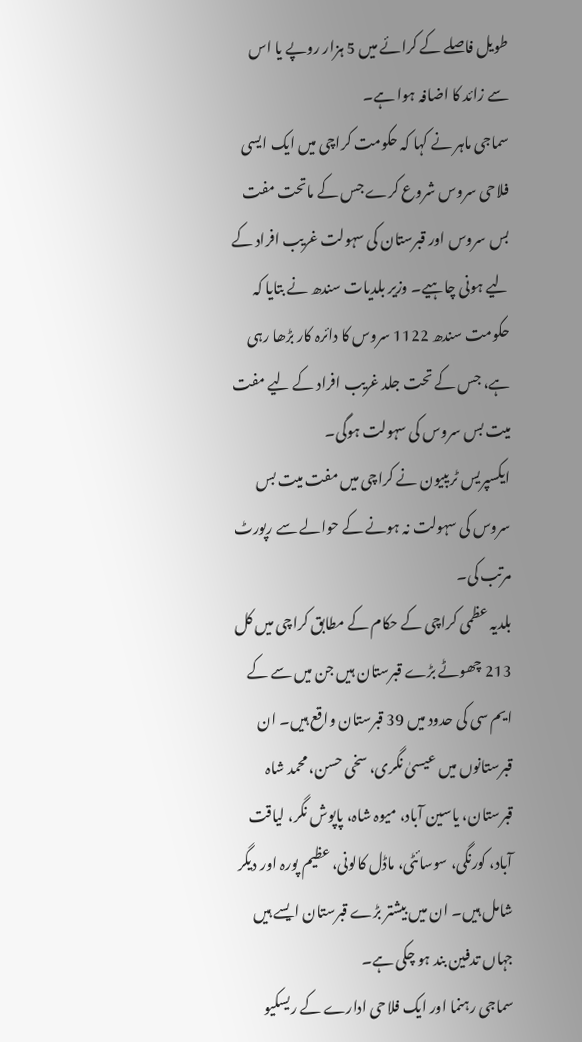طویل فاصلے کے کرائے میں 5 ہزار روپے یا اس سے زائد کا اضافہ ہوا ہے۔
سماجی ماہر نے کہا کہ حکومت کراچی میں ایک ایسی فلاحی سروس شروع کرے جس کے ماتحت مفت بس سروس اور قبرستان کی سہولت غریب افراد کے لیے ہونی چاہیے۔ وزیر بلدیات سندھ نے بتایا کہ حکومت سندھ 1122 سروس کا دائرہ کار بڑھا رہی ہے، جس کے تحت جلد غریب افراد کے لیے مفت میت بس سروس کی سہولت ہوگی۔
ایکسپریس ٹریبیون نے کراچی میں مفت میت بس سروس کی سہولت نہ ہونے کے حوالے سے رپورٹ مرتب کی۔
بلدیہ عظمی کراچی کے حکام کے مطابق کراچی میں کل 213 چھوٹے بڑے قبرستان ہیں جن میں سے کے ایم سی کی حدود میں 39 قبرستان واقع ہیں۔ ان قبرستانوں میں عیسیٰ نگری، سخی حسن، محمد شاہ قبرستان، یاسین آباد، میوہ شاہ، پاپوش نگر، لیاقت آباد، کورنگی، سوسائٹی، ماڈل کالونی، عظیم پورہ اور دیگر شامل ہیں۔ ان میں بیشتر بڑے قبرستان ایسے ہیں جہاں تدفین بند ہو چکی ہے۔
سماجی رہنما اور ایک فلاحی ادارے کے ریسکیو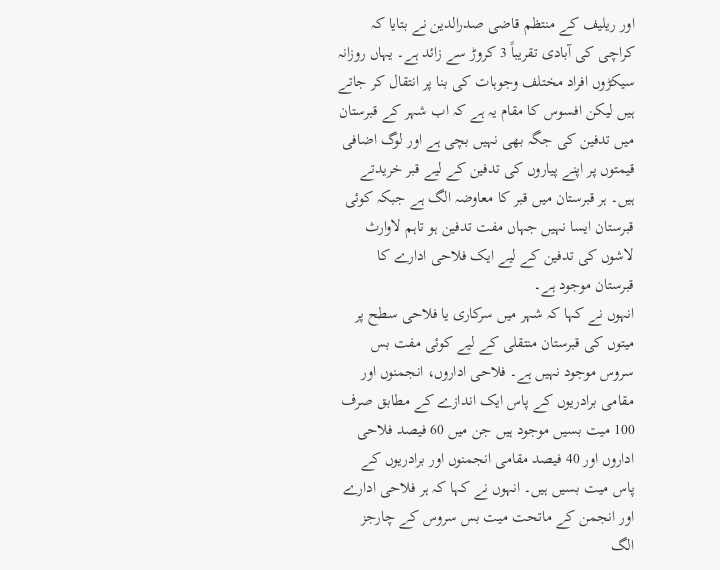اور ریلیف کے منتظم قاضی صدرالدین نے بتایا کہ کراچی کی آبادی تقریباً 3 کروڑ سے زائد ہے۔ یہاں روزانہ سیکڑوں افراد مختلف وجوہات کی بنا پر انتقال کر جاتے ہیں لیکن افسوس کا مقام یہ ہے کہ اب شہر کے قبرستان میں تدفین کی جگہ بھی نہیں بچی ہے اور لوگ اضافی قیمتوں پر اپنے پیاروں کی تدفین کے لیے قبر خریدتے ہیں۔ ہر قبرستان میں قبر کا معاوضہ الگ ہے جبکہ کوئی قبرستان ایسا نہیں جہاں مفت تدفین ہو تاہم لاوارث لاشوں کی تدفین کے لیے ایک فلاحی ادارے کا قبرستان موجود ہے۔
انہوں نے کہا کہ شہر میں سرکاری یا فلاحی سطح پر میتوں کی قبرستان منتقلی کے لیے کوئی مفت بس سروس موجود نہیں ہے۔ فلاحی اداروں، انجمنوں اور مقامی برادریوں کے پاس ایک اندازے کے مطابق صرف 100 میت بسیں موجود ہیں جن میں 60 فیصد فلاحی اداروں اور 40 فیصد مقامی انجمنوں اور برادریوں کے پاس میت بسیں ہیں۔ انہوں نے کہا کہ ہر فلاحی ادارے اور انجمن کے ماتحت میت بس سروس کے چارجز الگ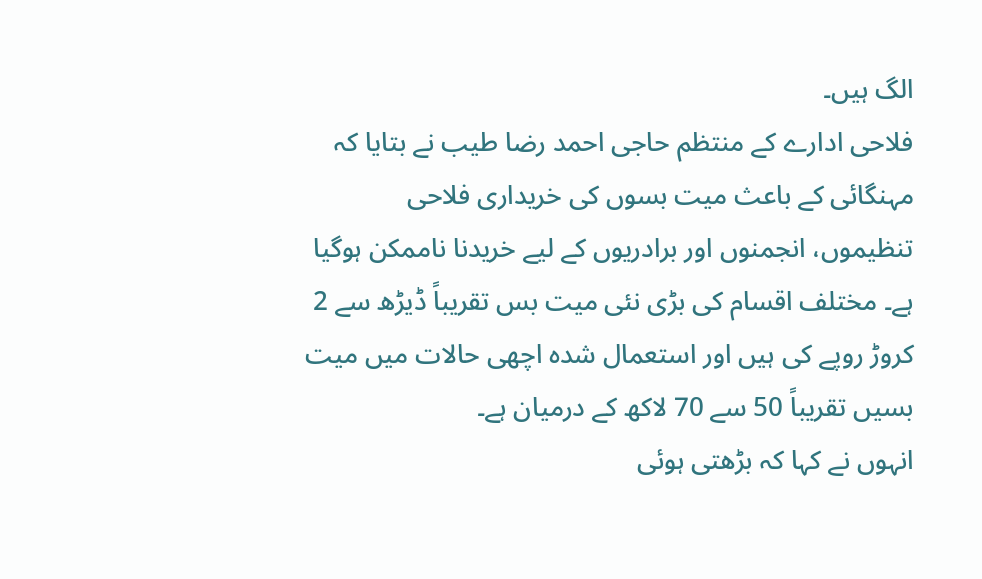الگ ہیں۔
فلاحی ادارے کے منتظم حاجی احمد رضا طیب نے بتایا کہ مہنگائی کے باعث میت بسوں کی خریداری فلاحی تنظیموں، انجمنوں اور برادریوں کے لیے خریدنا ناممکن ہوگیا ہے۔ مختلف اقسام کی بڑی نئی میت بس تقریباً ڈیڑھ سے 2 کروڑ روپے کی ہیں اور استعمال شدہ اچھی حالات میں میت بسیں تقریباً 50 سے 70 لاکھ کے درمیان ہے۔
انہوں نے کہا کہ بڑھتی ہوئی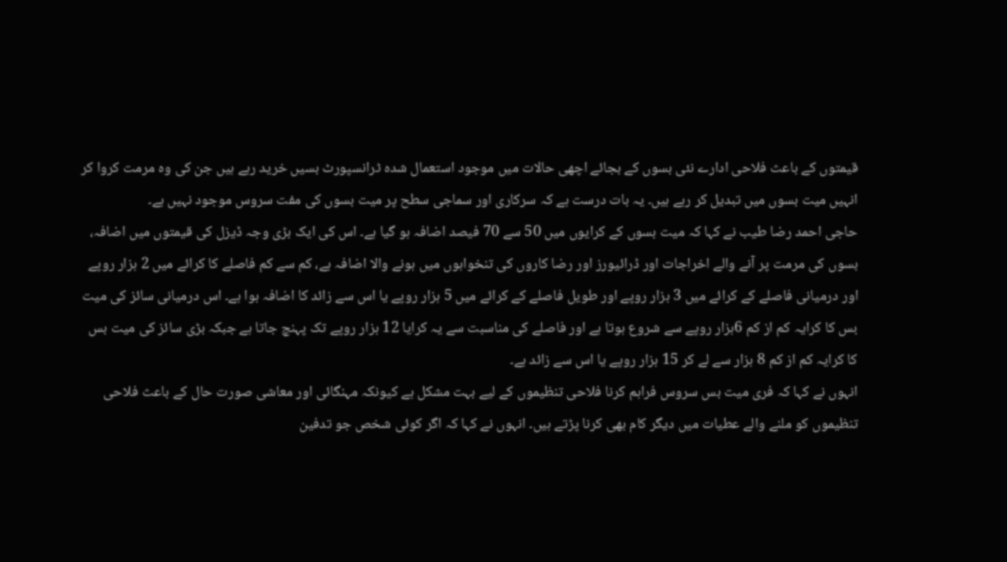قیمتوں کے باعث فلاحی ادارے نئی بسوں کے بجائے اچھی حالات میں موجود استعمال شدہ ٹرانسپورٹ بسیں خرید رہے ہیں جن کی وہ مرمت کروا کر انہیں میت بسوں میں تبدیل کر رہے ہیں۔ یہ بات درست ہے کہ سرکاری اور سماجی سطح پر میت بسوں کی مفت سروس موجود نہیں ہے۔
حاجی احمد رضا طیب نے کہا کہ میت بسوں کے کرایوں میں 50 سے 70 فیصد اضافہ ہو گیا ہے۔ اس کی ایک بڑی وجہ ڈیزل کی قیمتوں میں اضافہ، بسوں کی مرمت پر آنے والے اخراجات اور ڈرائیورز اور رضا کاروں کی تنخواہوں میں ہونے والا اضافہ ہے، کم سے کم فاصلے کا کرائے میں 2 ہزار روپے اور درمیانی فاصلے کے کرائے میں 3 ہزار روپے اور طویل فاصلے کے کرائے میں 5 ہزار روپے یا اس سے زائد کا اضافہ ہوا ہے۔ اس درمیانی سائز کی میت بس کا کرایہ کم از کم 6ہزار روپے سے شروع ہوتا ہے اور فاصلے کی مناسبت سے یہ کرایا 12 ہزار روپے تک پہنچ جاتا ہے جبکہ بڑی سائز کی میت بس کا کرایہ کم از کم 8 ہزار سے لے کر 15 ہزار روپے یا اس سے زائد ہے۔
انہوں نے کہا کہ فری میت بس سروس فراہم کرنا فلاحی تنظیموں کے لیے بہت مشکل ہے کیونکہ مہنگائی اور معاشی صورت حال کے باعث فلاحی تنظیموں کو ملنے والے عطیات میں دیگر کام بھی کرنا پڑتے ہیں۔ انہوں نے کہا کہ اگر کوئی شخص جو تدفین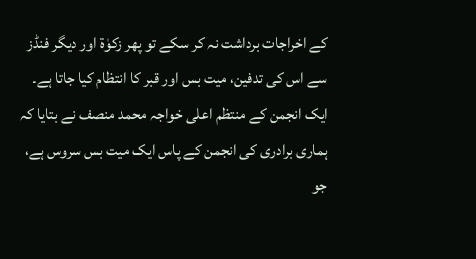کے اخراجات برداشت نہ کر سکے تو پھر زکوٰة اور دیگر فنڈز سے اس کی تدفین، میت بس اور قبر کا انتظام کیا جاتا ہے۔
ایک انجمن کے منتظم اعلی خواجہ محمد منصف نے بتایا کہ ہماری برادری کی انجمن کے پاس ایک میت بس سروس ہے، جو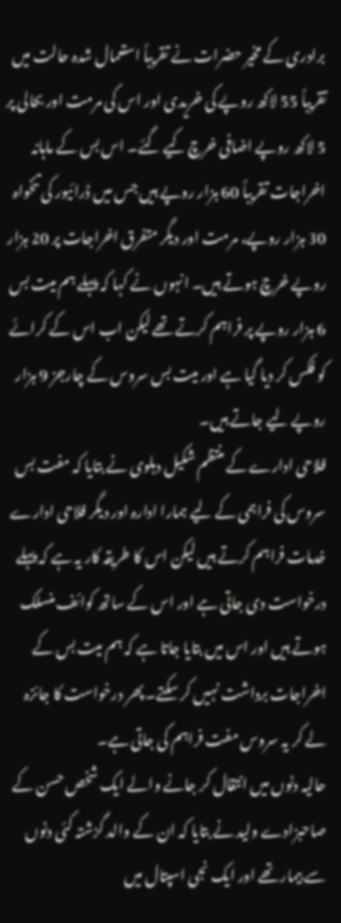برادری کے مخیر حضرات نے تقریباً استعمال شدہ حالت میں تقریباً 55 لاکھ روپے کی خریدی اور اس کی مرمت اور بحالی پر 5 لاکھ روپے اضافی خرچ کیے گئے۔ اس بس کے ماہانہ اخراجات تقریباً 60 ہزار روپے ہیں جس میں ڈرائیور کی تنخواہ 30 ہزار روپے، مرمت اور دیگر متفرق اخراجات پر 20 ہزار روپے خرچ ہوتے ہیں۔ انہوں نے کہا کہ پہلے ہم میت بس 6 ہزار روپے پر فراہم کرتے تھے لیکن اب اس کے کرائے کو فکس کر دیا گیا ہے اور میت بس سروس کے چارجز 9 ہزار روپے لیے جاتے ہیں۔
فلاحی ادارے کے منتظم شکیل دہلوی نے بتایا کہ مفت بس سروس کی فراہمی کے لیے ہمارا ادارہ اور دیگر فلاحی ادارے خدمات فراہم کرتے ہیں لیکن اس کا طریقہ کار یہ ہے کہ پہلے درخواست دی جاتی ہے اور اس کے ساتھ کوائف منسلک ہوتے ہیں اور اس میں بتایا جاتا ہے کہ ہم میت بس کے اخراجات برداشت نہیں کر سکتے۔ پھر درخواست کا جائزہ لے کر یہ سروس مفت فراہم کی جاتی ہے۔
حالیہ دنوں میں انتقال کر جانے والے ایک شخص حسن کے صاحبزادے ولید نے بتایا کہ ان کے والد گزشتہ کئی دنوں سے بیمار تھے اور ایک نجی اسپتال میں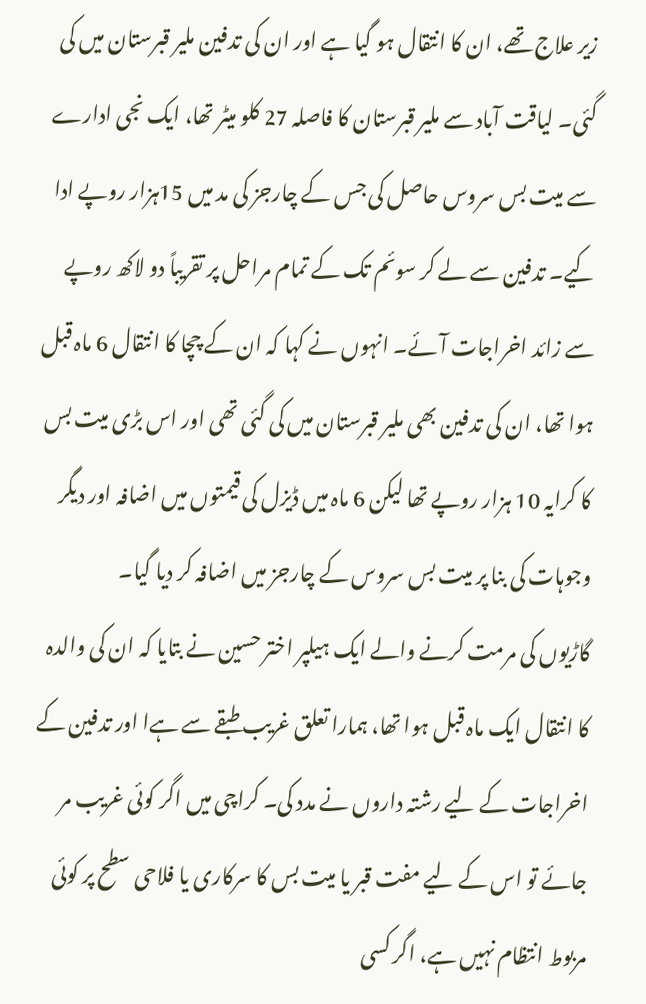زیر علاج تھے، ان کا انتقال ہو گیا ہے اور ان کی تدفین ملیر قبرستان میں کی گئی۔ لیاقت آباد سے ملیر قبرستان کا فاصلہ 27 کلو میٹر تھا، ایک نجی ادارے سے میت بس سروس حاصل کی جس کے چارجز کی مد میں 15ہزار روپے ادا کیے۔ تدفین سے لے کر سوئم تک کے تمام مراحل پر تقریباً دو لاکھ روپے سے زائد اخراجات آئے۔ انہوں نے کہا کہ ان کے چچا کا انتقال 6 ماہ قبل ہوا تھا، ان کی تدفین بھی ملیر قبرستان میں کی گئی تھی اور اس بڑی میت بس کا کرایہ 10 ہزار روپے تھا لیکن 6 ماہ میں ڈیزل کی قیمتوں میں اضافہ اور دیگر وجوہات کی بنا پر میت بس سروس کے چارجز میں اضافہ کر دیا گیا۔
گاڑیوں کی مرمت کرنے والے ایک ہیلپر اختر حسین نے بتایا کہ ان کی والدہ کا انتقال ایک ماہ قبل ہوا تھا، ہمارا تعلق غریب طبقے سے ہےا اور تدفین کے اخراجات کے لیے رشتہ داروں نے مدد کی۔ کراچی میں اگر کوئی غریب مر جائے تو اس کے لیے مفت قبر یا میت بس کا سرکاری یا فلاحی سطح پر کوئی مربوط انتظام نہیں ہے، اگر کسی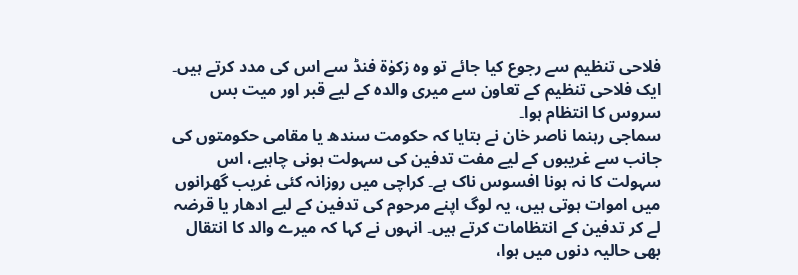فلاحی تنظیم سے رجوع کیا جائے تو وہ زکوٰة فنڈ سے اس کی مدد کرتے ہیں۔ ایک فلاحی تنظیم کے تعاون سے میری والدہ کے لیے قبر اور میت بس سروس کا انتظام ہوا۔
سماجی رہنما ناصر خان نے بتایا کہ حکومت سندھ یا مقامی حکومتوں کی جانب سے غریبوں کے لیے مفت تدفین کی سہولت ہونی چاہیے، اس سہولت کا نہ ہونا افسوس ناک ہے۔ کراچی میں روزانہ کئی غریب گھرانوں میں اموات ہوتی ہیں، یہ لوگ اپنے مرحوم کی تدفین کے لیے ادھار یا قرضہ لے کر تدفین کے انتظامات کرتے ہیں۔ انہوں نے کہا کہ میرے والد کا انتقال بھی حالیہ دنوں میں ہوا،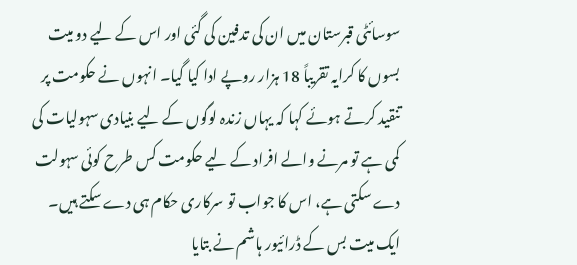سوسائٹی قبرستان میں ان کی تدفین کی گئی اور اس کے لیے دو میت بسوں کا کرایہ تقریباً 18 ہزار روپے ادا کیا گیا۔ انہوں نے حکومت پر تنقید کرتے ہوئے کہا کہ یہاں زندہ لوگوں کے لیے بنیادی سہولیات کی کمی ہے تو مرنے والے افراد کے لیے حکومت کس طرح کوئی سہولت دے سکتی ہے، اس کا جواب تو سرکاری حکام ہی دے سکتے ہیں۔
ایک میت بس کے ڈرائیور ہاشم نے بتایا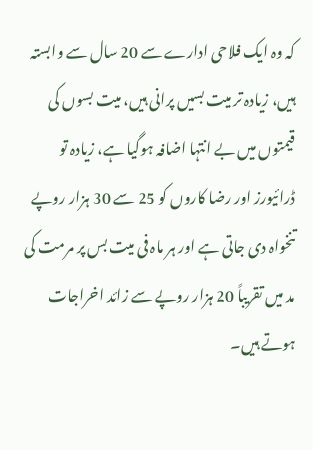کہ وہ ایک فلاحی ادارے سے 20 سال سے وابستہ ہیں، زیادہ تر میت بسیں پرانی ہیں، میت بسوں کی قیمتوں میں بے انتہا اضافہ ہوگیا ہے، زیادہ تو ڈرائیورز اور رضا کاروں کو 25 سے 30 ہزار روپے تنخواہ دی جاتی ہے اور ہر ماہ فی میت بس پر مرمت کی مد میں تقریباً 20 ہزار روپے سے زائد اخراجات ہوتے ہیں۔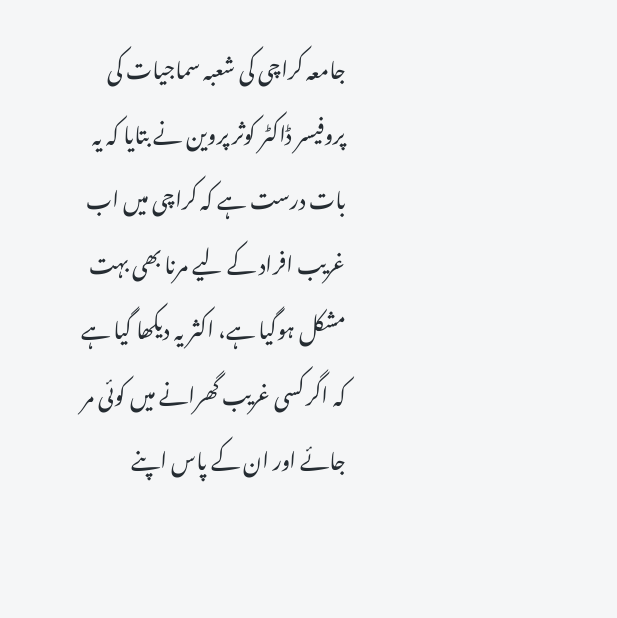جامعہ کراچی کی شعبہ سماجیات کی پروفیسر ڈاکٹر کوثر پروین نے بتایا کہ یہ بات درست ہے کہ کراچی میں اب غریب افراد کے لیے مرنا بھی بہت مشکل ہوگیا ہے، اکثر یہ دیکھا گیا ہے کہ اگر کسی غریب گھرانے میں کوئی مر جائے اور ان کے پاس اپنے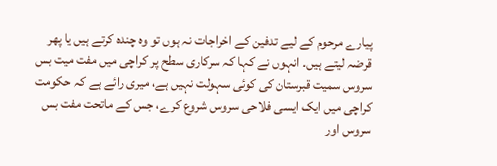پیارے مرحوم کے لیے تدفین کے اخراجات نہ ہوں تو وہ چندہ کرتے ہیں یا پھر قرضہ لیتے ہیں۔ انہوں نے کہا کہ سرکاری سطح پر کراچی میں مفت میت بس سروس سمیت قبرستان کی کوئی سہولت نہیں ہے، میری رائے ہے کہ حکومت کراچی میں ایک ایسی فلاحی سروس شروع کرے، جس کے ماتحت مفت بس سروس اور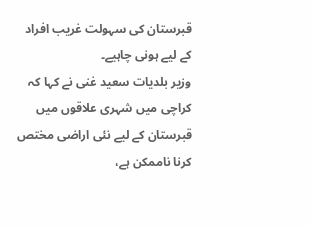قبرستان کی سہولت غریب افراد کے لیے ہونی چاہیے۔
وزیر بلدیات سعید غنی نے کہا کہ کراچی میں شہری علاقوں میں قبرستان کے لیے نئی اراضی مختص کرنا ناممکن ہے،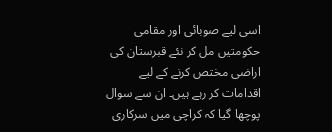اسی لیے صوبائی اور مقامی حکومتیں مل کر نئے قبرستان کی اراضی مختص کرنے کے لیے اقدامات کر رہے ہیں۔ ان سے سوال پوچھا گیا کہ کراچی میں سرکاری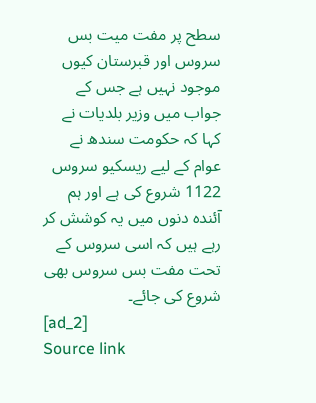سطح پر مفت میت بس سروس اور قبرستان کیوں موجود نہیں ہے جس کے جواب میں وزیر بلدیات نے کہا کہ حکومت سندھ نے عوام کے لیے ریسکیو سروس 1122 شروع کی ہے اور ہم آئندہ دنوں میں یہ کوشش کر رہے ہیں کہ اسی سروس کے تحت مفت بس سروس بھی شروع کی جائے۔
[ad_2]
Source link